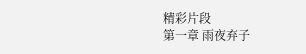精彩片段
第一章 雨夜弃子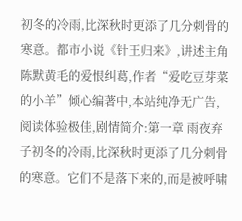初冬的冷雨,比深秋时更添了几分刺骨的寒意。都市小说《针王归来》,讲述主角陈默黄毛的爱恨纠葛,作者“爱吃豆芽菜的小羊”倾心编著中,本站纯净无广告,阅读体验极佳,剧情简介:第一章 雨夜弃子初冬的冷雨,比深秋时更添了几分刺骨的寒意。它们不是落下来的,而是被呼啸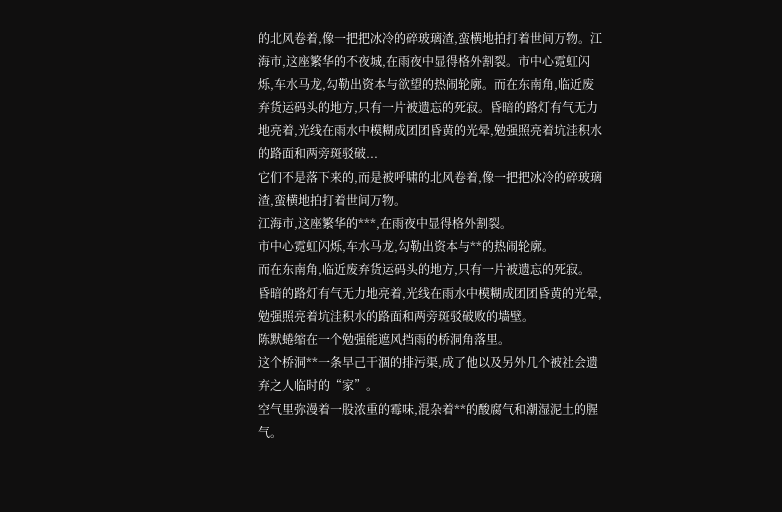的北风卷着,像一把把冰冷的碎玻璃渣,蛮横地拍打着世间万物。江海市,这座繁华的不夜城,在雨夜中显得格外割裂。市中心霓虹闪烁,车水马龙,勾勒出资本与欲望的热闹轮廓。而在东南角,临近废弃货运码头的地方,只有一片被遗忘的死寂。昏暗的路灯有气无力地亮着,光线在雨水中模糊成团团昏黄的光晕,勉强照亮着坑洼积水的路面和两旁斑驳破...
它们不是落下来的,而是被呼啸的北风卷着,像一把把冰冷的碎玻璃渣,蛮横地拍打着世间万物。
江海市,这座繁华的***,在雨夜中显得格外割裂。
市中心霓虹闪烁,车水马龙,勾勒出资本与**的热闹轮廓。
而在东南角,临近废弃货运码头的地方,只有一片被遗忘的死寂。
昏暗的路灯有气无力地亮着,光线在雨水中模糊成团团昏黄的光晕,勉强照亮着坑洼积水的路面和两旁斑驳破败的墙壁。
陈默蜷缩在一个勉强能遮风挡雨的桥洞角落里。
这个桥洞**一条早己干涸的排污渠,成了他以及另外几个被社会遗弃之人临时的“家”。
空气里弥漫着一股浓重的霉味,混杂着**的酸腐气和潮湿泥土的腥气。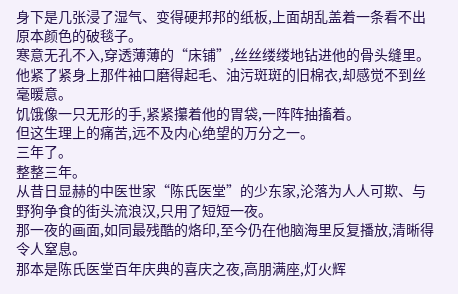身下是几张浸了湿气、变得硬邦邦的纸板,上面胡乱盖着一条看不出原本颜色的破毯子。
寒意无孔不入,穿透薄薄的“床铺”,丝丝缕缕地钻进他的骨头缝里。
他紧了紧身上那件袖口磨得起毛、油污斑斑的旧棉衣,却感觉不到丝毫暖意。
饥饿像一只无形的手,紧紧攥着他的胃袋,一阵阵抽搐着。
但这生理上的痛苦,远不及内心绝望的万分之一。
三年了。
整整三年。
从昔日显赫的中医世家“陈氏医堂”的少东家,沦落为人人可欺、与野狗争食的街头流浪汉,只用了短短一夜。
那一夜的画面,如同最残酷的烙印,至今仍在他脑海里反复播放,清晰得令人窒息。
那本是陈氏医堂百年庆典的喜庆之夜,高朋满座,灯火辉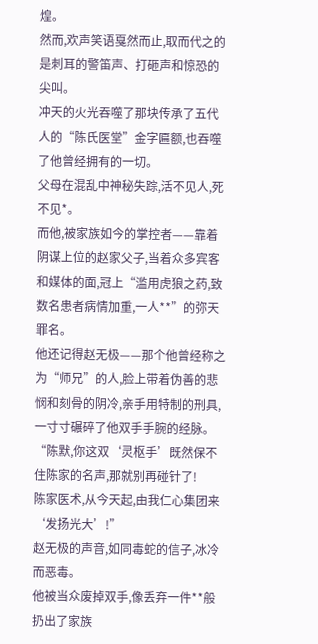煌。
然而,欢声笑语戛然而止,取而代之的是刺耳的警笛声、打砸声和惊恐的尖叫。
冲天的火光吞噬了那块传承了五代人的“陈氏医堂”金字匾额,也吞噬了他曾经拥有的一切。
父母在混乱中神秘失踪,活不见人,死不见*。
而他,被家族如今的掌控者——靠着阴谋上位的赵家父子,当着众多宾客和媒体的面,冠上“滥用虎狼之药,致数名患者病情加重,一人**”的弥天罪名。
他还记得赵无极——那个他曾经称之为“师兄”的人,脸上带着伪善的悲悯和刻骨的阴冷,亲手用特制的刑具,一寸寸碾碎了他双手手腕的经脉。
“陈默,你这双‘灵枢手’既然保不住陈家的名声,那就别再碰针了!
陈家医术,从今天起,由我仁心集团来‘发扬光大’!”
赵无极的声音,如同毒蛇的信子,冰冷而恶毒。
他被当众废掉双手,像丢弃一件**般扔出了家族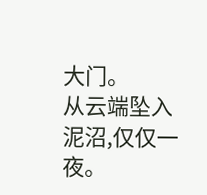大门。
从云端坠入泥沼,仅仅一夜。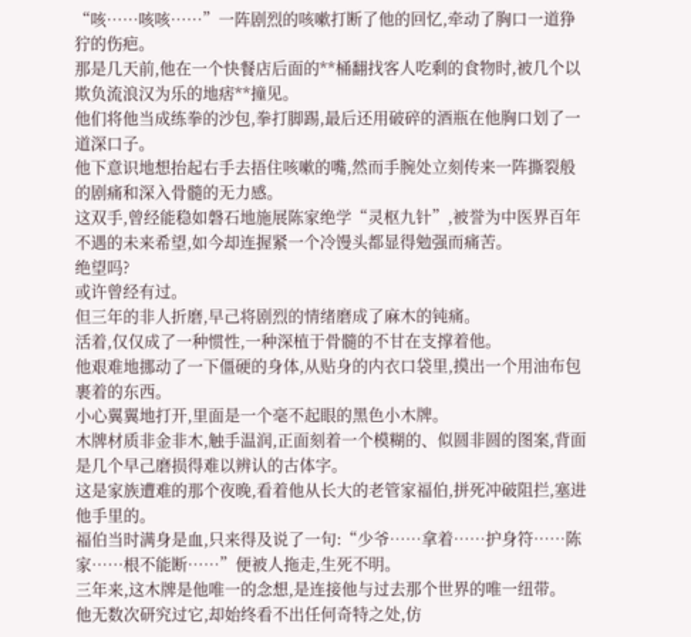“咳……咳咳……”一阵剧烈的咳嗽打断了他的回忆,牵动了胸口一道狰狞的伤疤。
那是几天前,他在一个快餐店后面的**桶翻找客人吃剩的食物时,被几个以欺负流浪汉为乐的地痞**撞见。
他们将他当成练拳的沙包,拳打脚踢,最后还用破碎的酒瓶在他胸口划了一道深口子。
他下意识地想抬起右手去捂住咳嗽的嘴,然而手腕处立刻传来一阵撕裂般的剧痛和深入骨髓的无力感。
这双手,曾经能稳如磐石地施展陈家绝学“灵枢九针”,被誉为中医界百年不遇的未来希望,如今却连握紧一个冷馒头都显得勉强而痛苦。
绝望吗?
或许曾经有过。
但三年的非人折磨,早己将剧烈的情绪磨成了麻木的钝痛。
活着,仅仅成了一种惯性,一种深植于骨髓的不甘在支撑着他。
他艰难地挪动了一下僵硬的身体,从贴身的内衣口袋里,摸出一个用油布包裹着的东西。
小心翼翼地打开,里面是一个毫不起眼的黑色小木牌。
木牌材质非金非木,触手温润,正面刻着一个模糊的、似圆非圆的图案,背面是几个早己磨损得难以辨认的古体字。
这是家族遭难的那个夜晚,看着他从长大的老管家福伯,拼死冲破阻拦,塞进他手里的。
福伯当时满身是血,只来得及说了一句:“少爷……拿着……护身符……陈家……根不能断……”便被人拖走,生死不明。
三年来,这木牌是他唯一的念想,是连接他与过去那个世界的唯一纽带。
他无数次研究过它,却始终看不出任何奇特之处,仿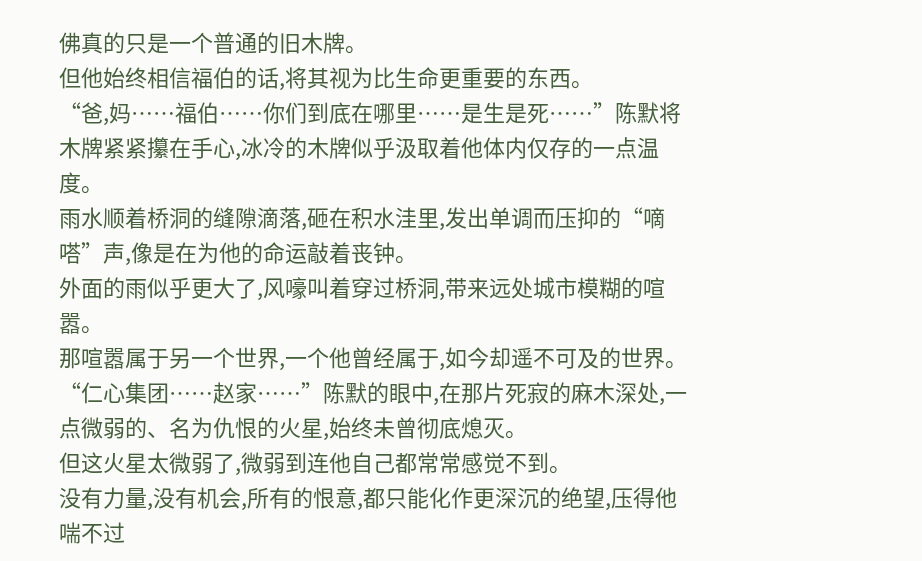佛真的只是一个普通的旧木牌。
但他始终相信福伯的话,将其视为比生命更重要的东西。
“爸,妈……福伯……你们到底在哪里……是生是死……”陈默将木牌紧紧攥在手心,冰冷的木牌似乎汲取着他体内仅存的一点温度。
雨水顺着桥洞的缝隙滴落,砸在积水洼里,发出单调而压抑的“嘀嗒”声,像是在为他的命运敲着丧钟。
外面的雨似乎更大了,风嚎叫着穿过桥洞,带来远处城市模糊的喧嚣。
那喧嚣属于另一个世界,一个他曾经属于,如今却遥不可及的世界。
“仁心集团……赵家……”陈默的眼中,在那片死寂的麻木深处,一点微弱的、名为仇恨的火星,始终未曾彻底熄灭。
但这火星太微弱了,微弱到连他自己都常常感觉不到。
没有力量,没有机会,所有的恨意,都只能化作更深沉的绝望,压得他喘不过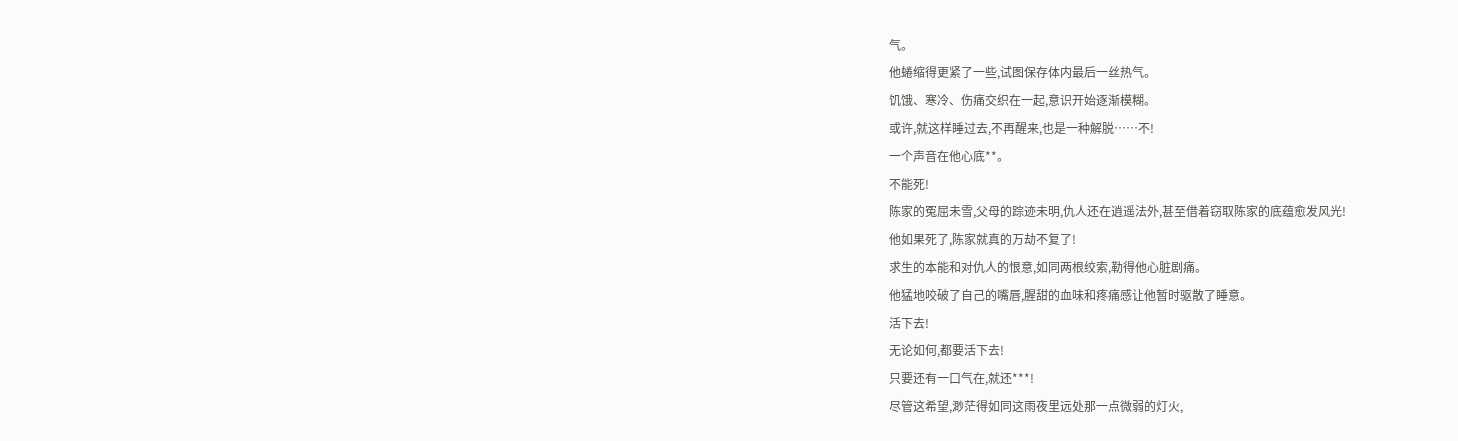气。
他蜷缩得更紧了一些,试图保存体内最后一丝热气。
饥饿、寒冷、伤痛交织在一起,意识开始逐渐模糊。
或许,就这样睡过去,不再醒来,也是一种解脱……不!
一个声音在他心底**。
不能死!
陈家的冤屈未雪,父母的踪迹未明,仇人还在逍遥法外,甚至借着窃取陈家的底蕴愈发风光!
他如果死了,陈家就真的万劫不复了!
求生的本能和对仇人的恨意,如同两根绞索,勒得他心脏剧痛。
他猛地咬破了自己的嘴唇,腥甜的血味和疼痛感让他暂时驱散了睡意。
活下去!
无论如何,都要活下去!
只要还有一口气在,就还***!
尽管这希望,渺茫得如同这雨夜里远处那一点微弱的灯火,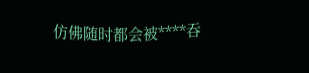仿佛随时都会被****吞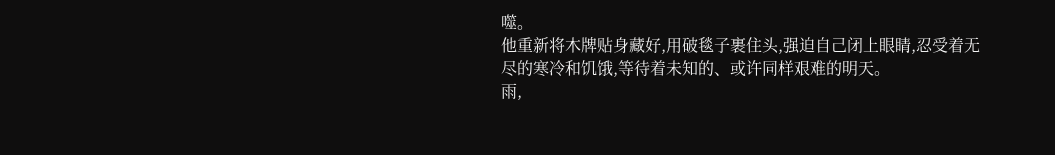噬。
他重新将木牌贴身藏好,用破毯子裹住头,强迫自己闭上眼睛,忍受着无尽的寒冷和饥饿,等待着未知的、或许同样艰难的明天。
雨,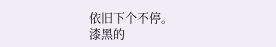依旧下个不停。
漆黑的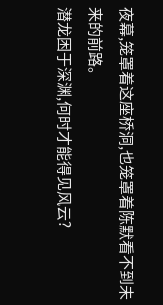夜幕,笼罩着这座桥洞,也笼罩着陈默看不到未来的前路。
潜龙困于深渊,何时才能得见风云?